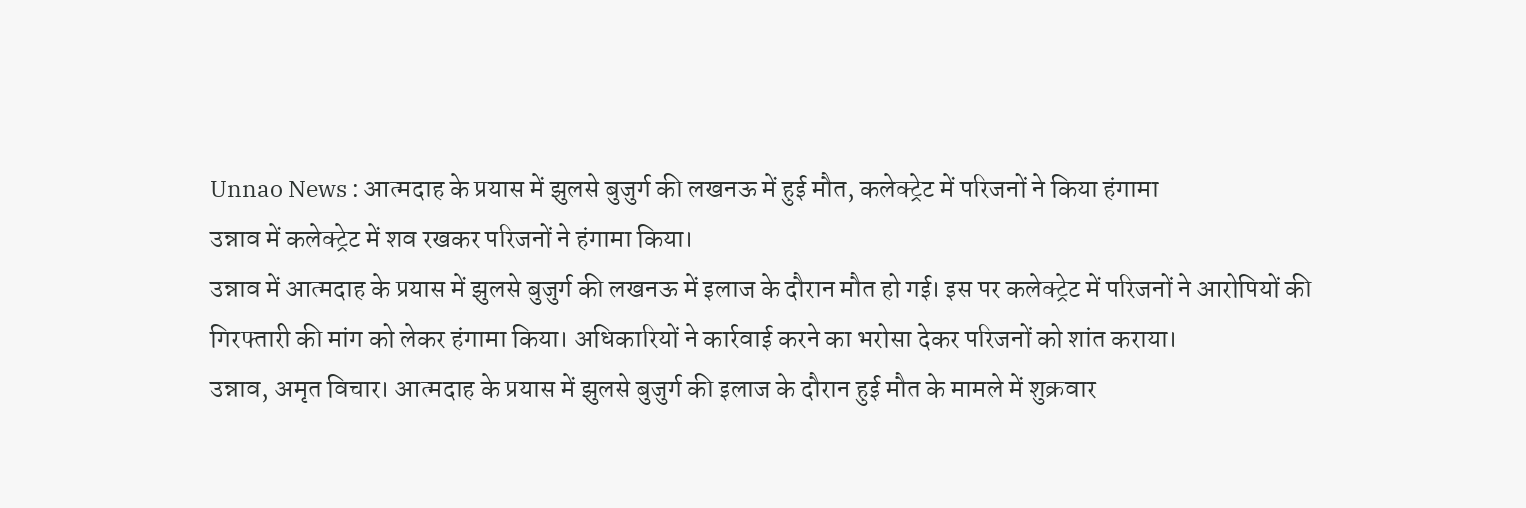Unnao News : आत्मदाह के प्रयास में झुलसे बुजुर्ग की लखनऊ में हुई मौत, कलेक्ट्रेट में परिजनों ने किया हंगामा
उन्नाव में कलेक्ट्रेट में शव रखकर परिजनों ने हंगामा किया।
उन्नाव में आत्मदाह के प्रयास में झुलसे बुजुर्ग की लखनऊ में इलाज के दौरान मौत हो गई। इस पर कलेक्ट्रेट में परिजनों ने आरोपियों की गिरफ्तारी की मांग को लेकर हंगामा किया। अधिकारियों ने कार्रवाई करने का भरोसा देकर परिजनों को शांत कराया।
उन्नाव, अमृत विचार। आत्मदाह के प्रयास में झुलसे बुजुर्ग की इलाज के दौरान हुई मौत के मामले में शुक्रवार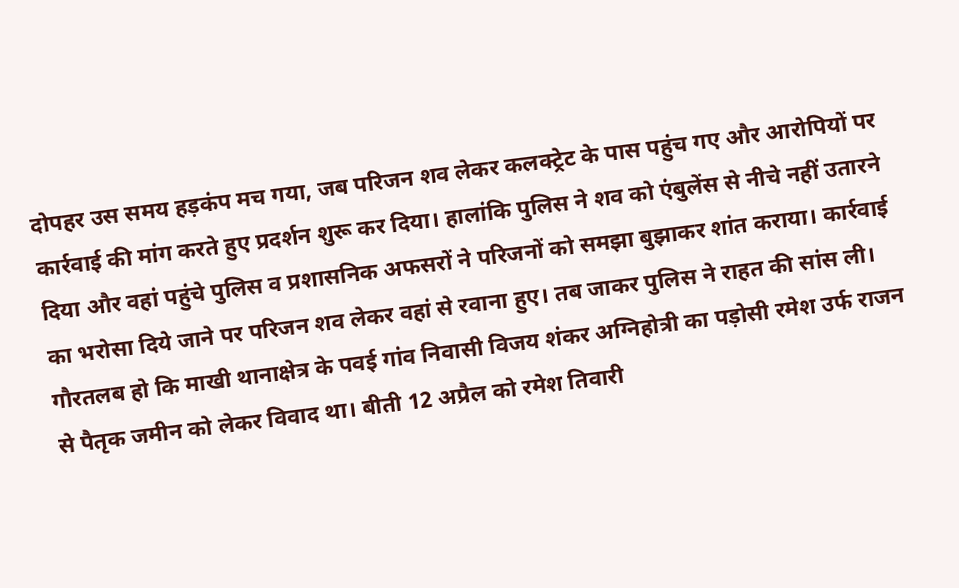दोपहर उस समय हड़कंप मच गया, जब परिजन शव लेकर कलक्ट्रेट के पास पहुंच गए और आरोपियों पर कार्रवाई की मांग करते हुए प्रदर्शन शुरू कर दिया। हालांकि पुलिस ने शव को एंबुलेंस से नीचे नहीं उतारने दिया और वहां पहुंचे पुलिस व प्रशासनिक अफसरों ने परिजनों को समझा बुझाकर शांत कराया। कार्रवाई का भरोसा दिये जाने पर परिजन शव लेकर वहां से रवाना हुए। तब जाकर पुलिस ने राहत की सांस ली।
गौरतलब हो कि माखी थानाक्षेत्र के पवई गांव निवासी विजय शंकर अग्निहोत्री का पड़ोसी रमेश उर्फ राजन से पैतृक जमीन को लेकर विवाद था। बीती 12 अप्रैल को रमेश तिवारी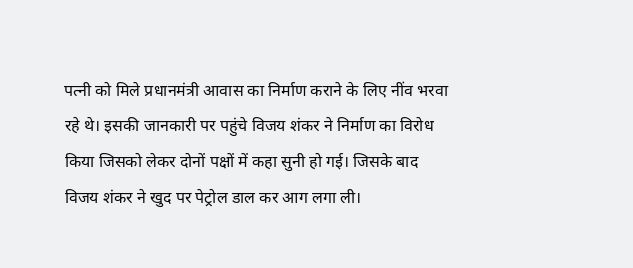पत्नी को मिले प्रधानमंत्री आवास का निर्माण कराने के लिए नींव भरवा रहे थे। इसकी जानकारी पर पहुंचे विजय शंकर ने निर्माण का विरोध किया जिसको लेकर दोनों पक्षों में कहा सुनी हो गई। जिसके बाद विजय शंकर ने खुद पर पेट्रोल डाल कर आग लगा ली।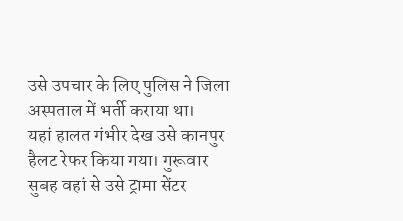उसे उपचार के लिए पुलिस ने जिला अस्पताल में भर्ती कराया था।
यहां हालत गंभीर देख उसे कानपुर हैलट रेफर किया गया। गुरूवार सुबह वहां से उसे ट्रामा सेंटर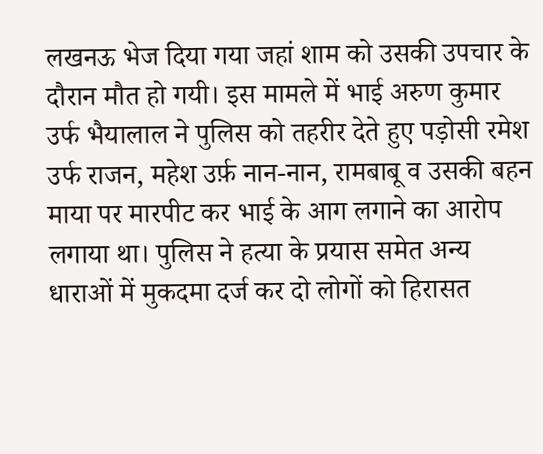लखनऊ भेज दिया गया जहां शाम को उसकी उपचार के दौरान मौत हो गयी। इस मामले में भाई अरुण कुमार उर्फ भैयालाल ने पुलिस को तहरीर देते हुए पड़ोसी रमेश उर्फ राजन, महेश उर्फ़ नान-नान, रामबाबू व उसकी बहन माया पर मारपीट कर भाई के आग लगाने का आरोप लगाया था। पुलिस ने हत्या के प्रयास समेत अन्य धाराओं में मुकदमा दर्ज कर दो लोगों को हिरासत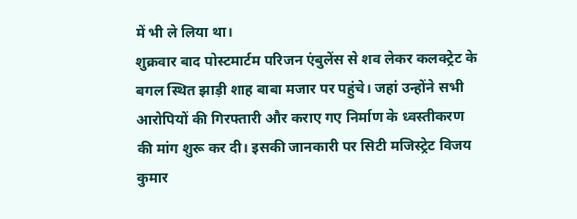में भी ले लिया था।
शुक्रवार बाद पोस्टमार्टम परिजन एंबुलेंस से शव लेकर कलक्ट्रेट के बगल स्थित झाड़ी शाह बाबा मजार पर पहुंचे। जहां उन्होंने सभी आरोपियों की गिरफ्तारी और कराए गए निर्माण के ध्वस्तीकरण की मांग शुरू कर दी। इसकी जानकारी पर सिटी मजिस्ट्रेट विजय कुमार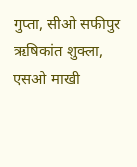गुप्ता, सीओ सफीपुर ऋषिकांत शुक्ला, एसओ माखी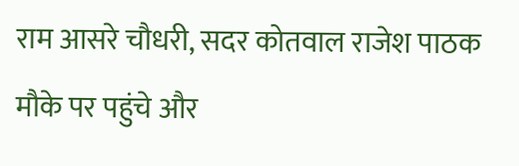राम आसरे चौधरी, सदर कोतवाल राजेश पाठक मौके पर पहुंचे और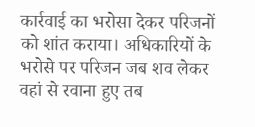कार्रवाई का भरोसा देकर परिजनों को शांत कराया। अधिकारियों के भरोसे पर परिजन जब शव लेकर वहां से रवाना हुए तब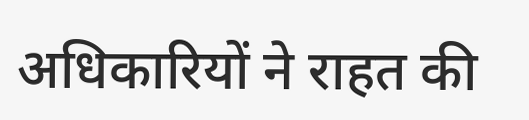अधिकारियों ने राहत की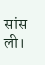सांस ली।